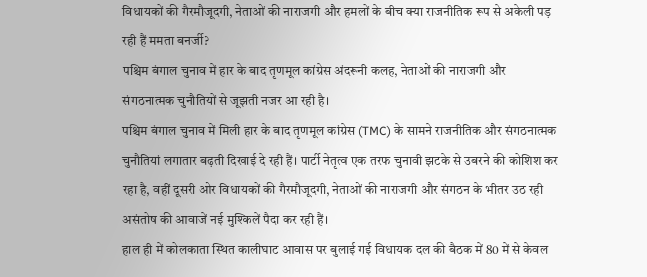विधायकों की गैरमौजूदगी, नेताओं की नाराजगी और हमलों के बीच क्या राजनीतिक रूप से अकेली पड़ रही हैं ममता बनर्जी?
पश्चिम बंगाल चुनाव में हार के बाद तृणमूल कांग्रेस अंदरूनी कलह, नेताओं की नाराजगी और संगठनात्मक चुनौतियों से जूझती नजर आ रही है।
पश्चिम बंगाल चुनाव में मिली हार के बाद तृणमूल कांग्रेस (TMC) के सामने राजनीतिक और संगठनात्मक चुनौतियां लगातार बढ़ती दिखाई दे रही हैं। पार्टी नेतृत्व एक तरफ चुनावी झटके से उबरने की कोशिश कर रहा है, वहीं दूसरी ओर विधायकों की गैरमौजूदगी, नेताओं की नाराजगी और संगठन के भीतर उठ रही असंतोष की आवाजें नई मुश्किलें पैदा कर रही हैं।
हाल ही में कोलकाता स्थित कालीघाट आवास पर बुलाई गई विधायक दल की बैठक में 80 में से केवल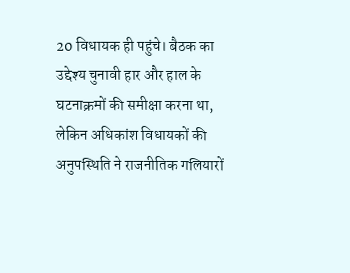20 विधायक ही पहुंचे। बैठक का उद्देश्य चुनावी हार और हाल के घटनाक्रमों की समीक्षा करना था, लेकिन अधिकांश विधायकों की अनुपस्थिति ने राजनीतिक गलियारों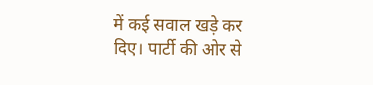में कई सवाल खड़े कर दिए। पार्टी की ओर से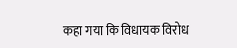कहा गया कि विधायक विरोध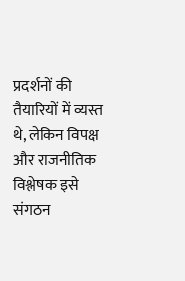प्रदर्शनों की तैयारियों में व्यस्त थे, लेकिन विपक्ष और राजनीतिक विश्लेषक इसे संगठन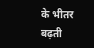के भीतर बढ़ती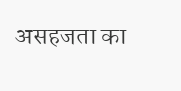असहजता का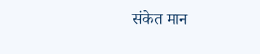संकेत मान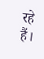रहे हैं।